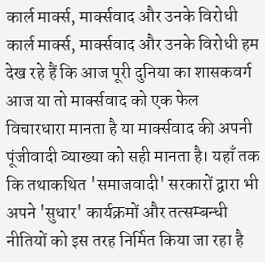कार्ल मार्क्स, मार्क्सवाद और उनके विरोधी
कार्ल मार्क्स, मार्क्सवाद और उनके विरोधी हम देख रहे हैं कि आज पूरी दुनिया का शासकवर्ग आज या तो मार्क्सवाद को एक फेल विचारधारा मानता है या मार्क्सवाद की अपनी पूंजीवादी व्याख्या को सही मानता है। यहाँ तक कि तथाकथित 'समाजवादी' सरकारों द्वारा भी अपने 'सुधार' कार्यक्रमों और तत्सम्बन्धी नीतियों को इस तरह निर्मित किया जा रहा है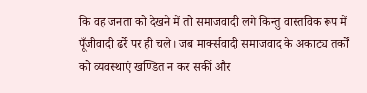कि वह जनता को देखने में तो समाजवादी लगे किन्तु वास्तविक रूप में पूँजीवादी ढर्रे पर ही चले। जब मार्क्सवादी समाजवाद के अकाट्य तर्कों को व्यवस्थाएं खण्डित न कर सकीं और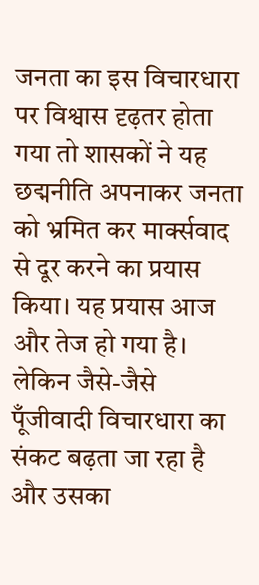जनता का इस विचारधारा पर विश्वास दृढ़तर होता गया तो शासकों ने यह छद्मनीति अपनाकर जनता को भ्रमित कर मार्क्सवाद से दूर करने का प्रयास किया। यह प्रयास आज और तेज हो गया है। लेकिन जैसे-जैसे पूँजीवादी विचारधारा का संकट बढ़ता जा रहा है और उसका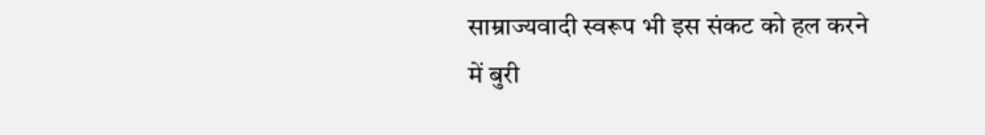साम्राज्यवादी स्वरूप भी इस संकट को हल करने में बुरी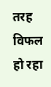तरह विफल हो रहा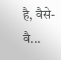है, वैसे-वै...